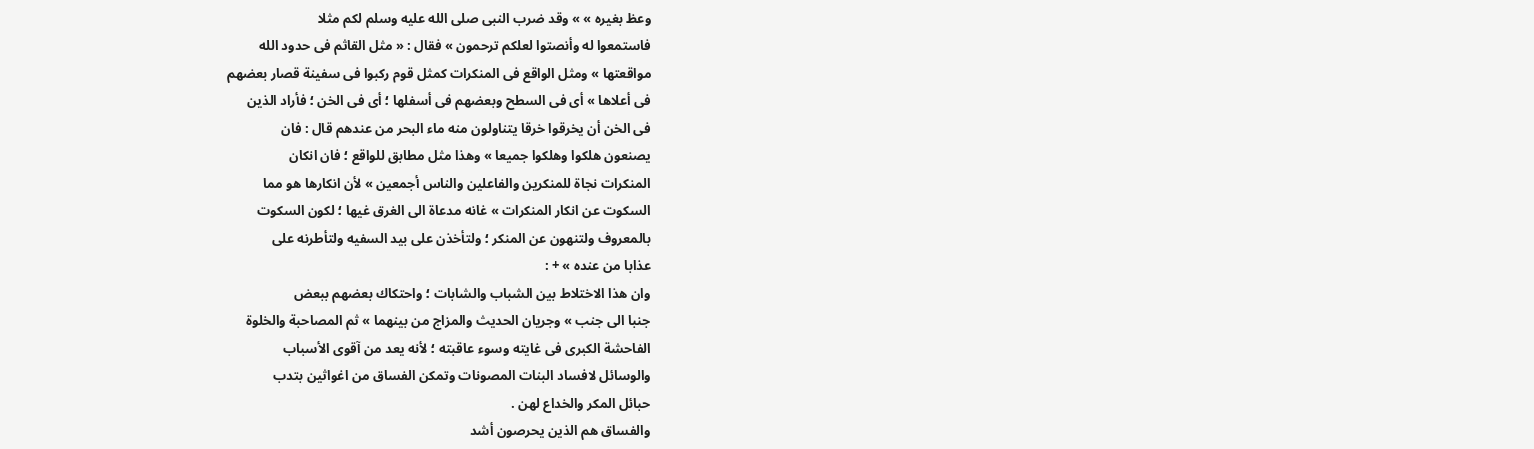وعظ بغيره » » وقد ضرب النبى صلى الله عليه وسلم لكم مثلا
فاستمعوا له وأنصتوا لعلكم ترحمون » فقال : « مثل القاثم فى حدود الله
مواقعتها » ومثل الواقع فى المنكرات كمثل قوم ركبوا فى سفينة قصار بعضهم
فى أعلاها » أى فى السطح وبعضهم فى أسفلها ؛ أى فى الخن ؛ فأراد الذين
فى الخن أن يخرقوا خرقا يتناولون منه ماء البحر من عندهم قال : فان
يصنعون هلكوا وهلكوا جميعا » وهذا مثل مطابق للواقع ؛ فان انكان
المنكرات نجاة للمنكرين والفاعلين والناس أجمعين » لأن انكارها هو مما
السكوت عن انكار المنكرات » غانه مدعاة الى الغرق غيها ؛ لكون السكوت
بالمعروف ولتنهون عن المنكر ؛ ولتأخذن على بيد السفيه ولتأطرنه على
عذابا من عنده » + :
وان هذا الاختلاط بين الشباب والشابات ؛ واحتكاك بعضهم ببعض
جنبا الى جنب » وجريان الحديث والمزاج من بينهما » ثم المصاحبة والخلوة
الفاحشة الكبرى فى غايته وسوء عاقبته ؛ لأنه يعد من آقوى الأسباب
والوسائل لافساد البنات المصونات وتمكن الفساق من اغواثين بتدب
حبائل المكر والخداع لهن .
والفساق هم الذين يحرصون أشد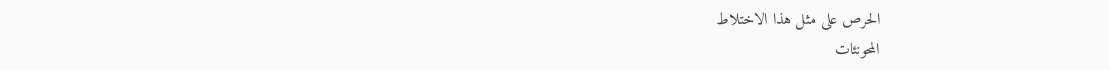الحرص على مثل هذا الاختلاط
المحونئات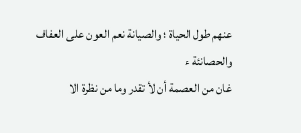عنهم طول الحياة ؛ والصيانة نعم العون على العفاف والحصانئة ء
غان من العصمة أن لأ تقدر وما من نظرة الا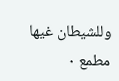وللشيطان غيها مطمع ٠